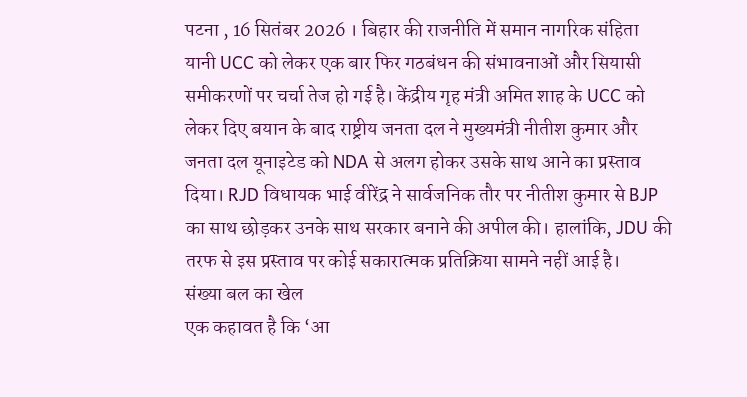पटना , 16 सितंबर 2026 । बिहार की राजनीति में समान नागरिक संहिता यानी UCC को लेकर एक बार फिर गठबंधन की संभावनाओं और सियासी समीकरणों पर चर्चा तेज हो गई है। केंद्रीय गृह मंत्री अमित शाह के UCC को लेकर दिए बयान के बाद राष्ट्रीय जनता दल ने मुख्यमंत्री नीतीश कुमार और जनता दल यूनाइटेड को NDA से अलग होकर उसके साथ आने का प्रस्ताव दिया। RJD विधायक भाई वीरेंद्र ने सार्वजनिक तौर पर नीतीश कुमार से BJP का साथ छोड़कर उनके साथ सरकार बनाने की अपील की। हालांकि, JDU की तरफ से इस प्रस्ताव पर कोई सकारात्मक प्रतिक्रिया सामने नहीं आई है।
संख्या बल का खेल
एक कहावत है कि ‘आ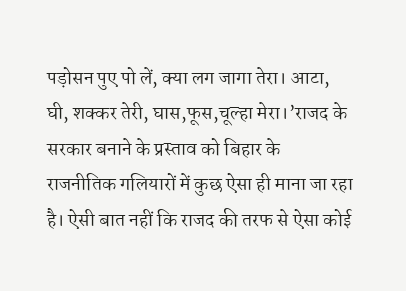पड़ोसन पुए पो लें, क्या लग जागा तेरा। आटा, घी, शक्कर तेरी, घास,फूस,चूल्हा मेरा।’राजद के सरकार बनाने के प्रस्ताव को बिहार के राजनीतिक गलियारों में कुछ ऐसा ही माना जा रहा है। ऐसी बात नहीं कि राजद की तरफ से ऐसा कोई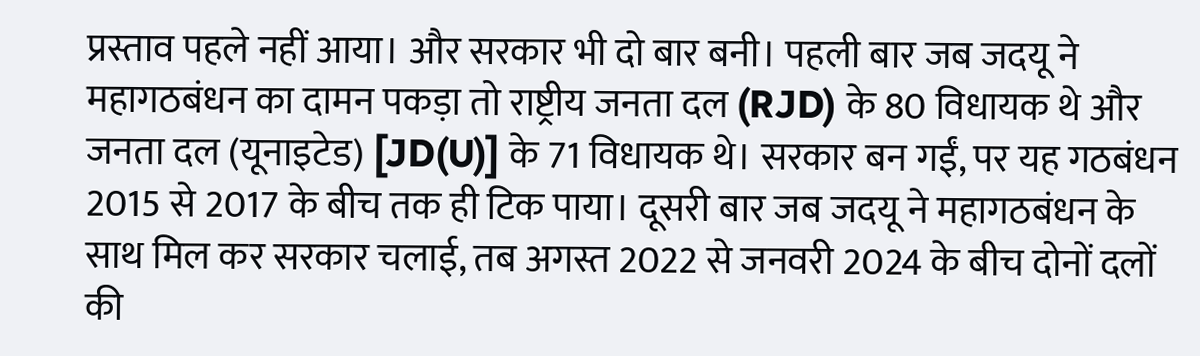प्रस्ताव पहले नहीं आया। और सरकार भी दो बार बनी। पहली बार जब जदयू ने महागठबंधन का दामन पकड़ा तो राष्ट्रीय जनता दल (RJD) के 80 विधायक थे और जनता दल (यूनाइटेड) [JD(U)] के 71 विधायक थे। सरकार बन गईं, पर यह गठबंधन 2015 से 2017 के बीच तक ही टिक पाया। दूसरी बार जब जदयू ने महागठबंधन के साथ मिल कर सरकार चलाई, तब अगस्त 2022 से जनवरी 2024 के बीच दोनों दलों की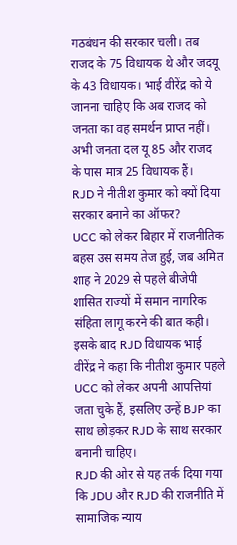गठबंधन की सरकार चली। तब राजद के 75 विधायक थे और जदयू के 43 विधायक। भाई वीरेंद्र को ये जानना चाहिए कि अब राजद को जनता का वह समर्थन प्राप्त नहीं। अभी जनता दल यू 85 और राजद के पास मात्र 25 विधायक हैं।
RJD ने नीतीश कुमार को क्यों दिया सरकार बनाने का ऑफर?
UCC को लेकर बिहार में राजनीतिक बहस उस समय तेज हुई, जब अमित शाह ने 2029 से पहले बीजेपी शासित राज्यों में समान नागरिक संहिता लागू करने की बात कही। इसके बाद RJD विधायक भाई वीरेंद्र ने कहा कि नीतीश कुमार पहले UCC को लेकर अपनी आपत्तियां जता चुके हैं, इसलिए उन्हें BJP का साथ छोड़कर RJD के साथ सरकार बनानी चाहिए।
RJD की ओर से यह तर्क दिया गया कि JDU और RJD की राजनीति में सामाजिक न्याय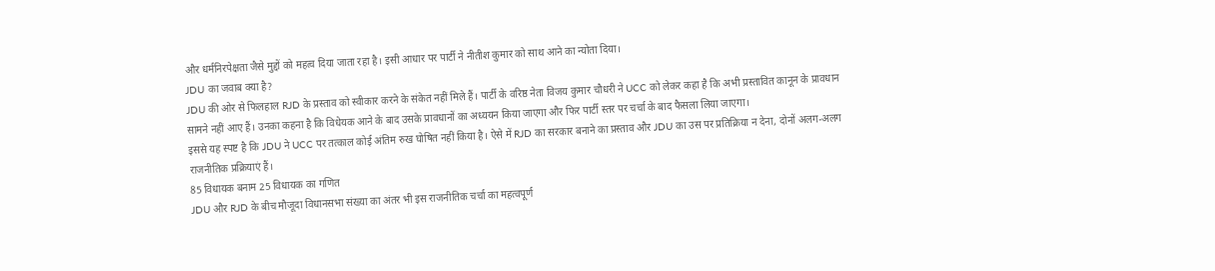और धर्मनिरपेक्षता जैसे मुद्दों को महत्व दिया जाता रहा है। इसी आधार पर पार्टी ने नीतीश कुमार को साथ आने का न्योता दिया।
JDU का जवाब क्या है?
JDU की ओर से फिलहाल RJD के प्रस्ताव को स्वीकार करने के संकेत नहीं मिले हैं। पार्टी के वरिष्ठ नेता विजय कुमार चौधरी ने UCC को लेकर कहा है कि अभी प्रस्तावित कानून के प्रावधान सामने नहीं आए हैं। उनका कहना है कि विधेयक आने के बाद उसके प्रावधानों का अध्ययन किया जाएगा और फिर पार्टी स्तर पर चर्चा के बाद फैसला लिया जाएगा।
इससे यह स्पष्ट है कि JDU ने UCC पर तत्काल कोई अंतिम रुख घोषित नहीं किया है। ऐसे में RJD का सरकार बनाने का प्रस्ताव और JDU का उस पर प्रतिक्रिया न देना, दोनों अलग-अलग राजनीतिक प्रक्रियाएं हैं।
85 विधायक बनाम 25 विधायक का गणित
JDU और RJD के बीच मौजूदा विधानसभा संख्या का अंतर भी इस राजनीतिक चर्चा का महत्वपूर्ण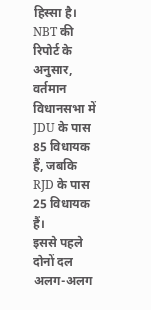हिस्सा है। NBT की रिपोर्ट के अनुसार, वर्तमान विधानसभा में JDU के पास 85 विधायक हैं, जबकि RJD के पास 25 विधायक हैं।
इससे पहले दोनों दल अलग-अलग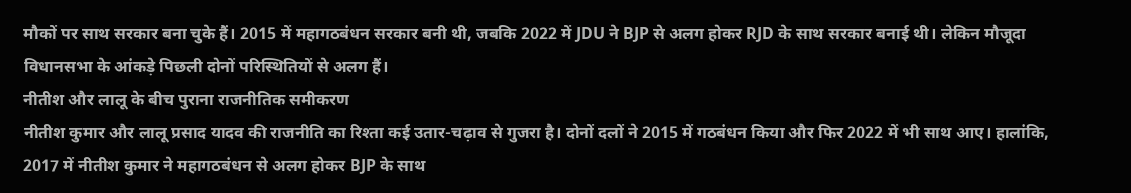मौकों पर साथ सरकार बना चुके हैं। 2015 में महागठबंधन सरकार बनी थी, जबकि 2022 में JDU ने BJP से अलग होकर RJD के साथ सरकार बनाई थी। लेकिन मौजूदा विधानसभा के आंकड़े पिछली दोनों परिस्थितियों से अलग हैं।
नीतीश और लालू के बीच पुराना राजनीतिक समीकरण
नीतीश कुमार और लालू प्रसाद यादव की राजनीति का रिश्ता कई उतार-चढ़ाव से गुजरा है। दोनों दलों ने 2015 में गठबंधन किया और फिर 2022 में भी साथ आए। हालांकि, 2017 में नीतीश कुमार ने महागठबंधन से अलग होकर BJP के साथ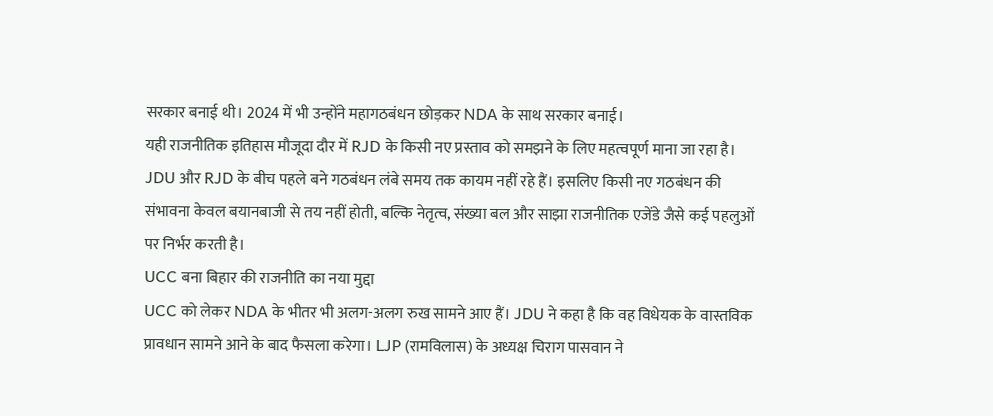सरकार बनाई थी। 2024 में भी उन्होंने महागठबंधन छोड़कर NDA के साथ सरकार बनाई।
यही राजनीतिक इतिहास मौजूदा दौर में RJD के किसी नए प्रस्ताव को समझने के लिए महत्वपूर्ण माना जा रहा है। JDU और RJD के बीच पहले बने गठबंधन लंबे समय तक कायम नहीं रहे हैं। इसलिए किसी नए गठबंधन की संभावना केवल बयानबाजी से तय नहीं होती, बल्कि नेतृत्व, संख्या बल और साझा राजनीतिक एजेंडे जैसे कई पहलुओं पर निर्भर करती है।
UCC बना बिहार की राजनीति का नया मुद्दा
UCC को लेकर NDA के भीतर भी अलग-अलग रुख सामने आए हैं। JDU ने कहा है कि वह विधेयक के वास्तविक प्रावधान सामने आने के बाद फैसला करेगा। LJP (रामविलास) के अध्यक्ष चिराग पासवान ने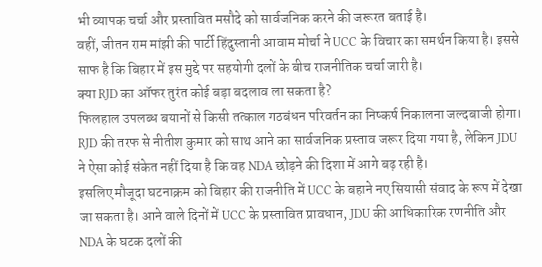भी व्यापक चर्चा और प्रस्तावित मसौदे को सार्वजनिक करने की जरूरत बताई है।
वहीं, जीतन राम मांझी की पार्टी हिंदुस्तानी आवाम मोर्चा ने UCC के विचार का समर्थन किया है। इससे साफ है कि बिहार में इस मुद्दे पर सहयोगी दलों के बीच राजनीतिक चर्चा जारी है।
क्या RJD का ऑफर तुरंत कोई बड़ा बदलाव ला सकता है?
फिलहाल उपलब्ध बयानों से किसी तत्काल गठबंधन परिवर्तन का निष्कर्ष निकालना जल्दबाजी होगा। RJD की तरफ से नीतीश कुमार को साथ आने का सार्वजनिक प्रस्ताव जरूर दिया गया है, लेकिन JDU ने ऐसा कोई संकेत नहीं दिया है कि वह NDA छोड़ने की दिशा में आगे बढ़ रही है।
इसलिए मौजूदा घटनाक्रम को बिहार की राजनीति में UCC के बहाने नए सियासी संवाद के रूप में देखा जा सकता है। आने वाले दिनों में UCC के प्रस्तावित प्रावधान, JDU की आधिकारिक रणनीति और NDA के घटक दलों की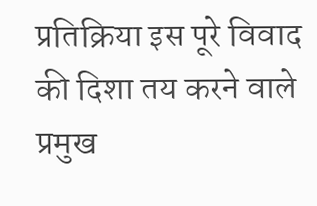प्रतिक्रिया इस पूरे विवाद की दिशा तय करने वाले प्रमुख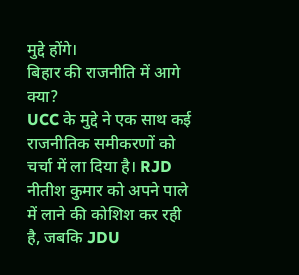मुद्दे होंगे।
बिहार की राजनीति में आगे क्या?
UCC के मुद्दे ने एक साथ कई राजनीतिक समीकरणों को चर्चा में ला दिया है। RJD नीतीश कुमार को अपने पाले में लाने की कोशिश कर रही है, जबकि JDU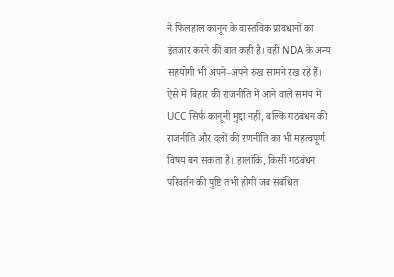ने फिलहाल कानून के वास्तविक प्रावधानों का इंतजार करने की बात कही है। वहीं NDA के अन्य सहयोगी भी अपने-अपने रुख सामने रख रहे हैं।
ऐसे में बिहार की राजनीति में आने वाले समय में UCC सिर्फ कानूनी मुद्दा नहीं, बल्कि गठबंधन की राजनीति और दलों की रणनीति का भी महत्वपूर्ण विषय बन सकता है। हालांकि, किसी गठबंधन परिवर्तन की पुष्टि तभी होगी जब संबंधित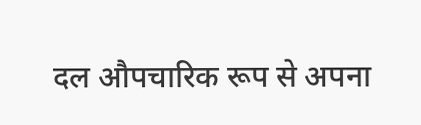दल औपचारिक रूप से अपना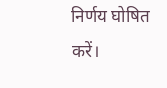निर्णय घोषित करें।